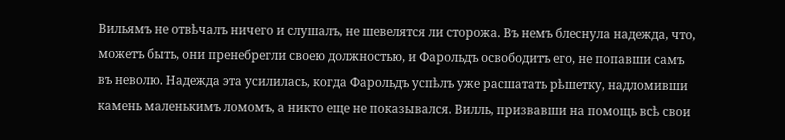Вильямъ не отвѣчалъ ничего и слушалъ, не шевелятся ли сторожа. Въ немъ блеснула надежда, что, можетъ быть, они пренебрегли своею должностью, и Фарольдъ освободитъ его, не попавши самъ въ неволю. Надежда эта усилилась, когда Фарольдъ успѣлъ уже расшатать рѣшетку, надломивши камень маленькимъ ломомъ, а никто еще не показывался. Вилль, призвавши на помощь всѣ свои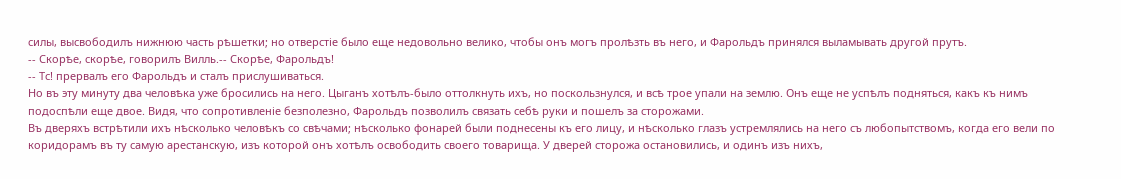силы, высвободилъ нижнюю часть рѣшетки; но отверстіе было еще недовольно велико, чтобы онъ могъ пролѣзть въ него, и Фарольдъ принялся выламывать другой прутъ.
-- Скорѣе, скорѣе, говорилъ Вилль.-- Скорѣе, Фарольдъ!
-- Тс! прервалъ его Фарольдъ и сталъ прислушиваться.
Но въ эту минуту два человѣка уже бросились на него. Цыганъ хотѣлъ-было оттолкнуть ихъ, но поскользнулся, и всѣ трое упали на землю. Онъ еще не успѣлъ подняться, какъ къ нимъ подоспѣли еще двое. Видя, что сопротивленіе безполезно, Фарольдъ позволилъ связать себѣ руки и пошелъ за сторожами.
Въ дверяхъ встрѣтили ихъ нѣсколько человѣкъ со свѣчами; нѣсколько фонарей были поднесены къ его лицу, и нѣсколько глазъ устремлялись на него съ любопытствомъ, когда его вели по коридорамъ въ ту самую арестанскую, изъ которой онъ хотѣлъ освободить своего товарища. У дверей сторожа остановились, и одинъ изъ нихъ,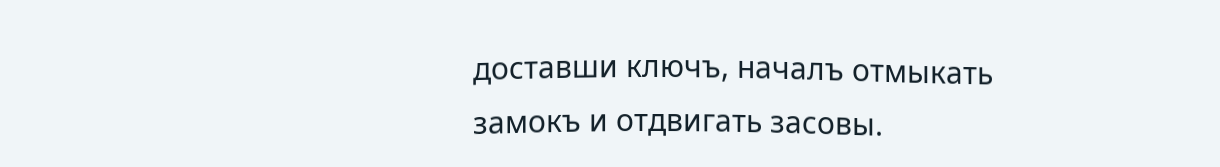доставши ключъ, началъ отмыкать замокъ и отдвигать засовы.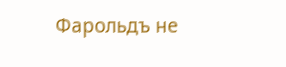Фарольдъ не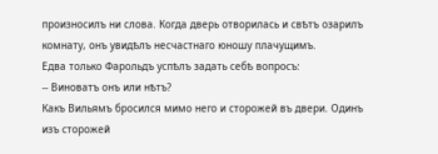произносилъ ни слова. Когда дверь отворилась и свѣтъ озарилъ комнату, онъ увидѣлъ несчастнаго юношу плачущимъ.
Едва только Фарольдъ успѣлъ задать себѣ вопросъ:
-- Виноватъ онъ или нѣтъ?
Какъ Вильямъ бросился мимо него и сторожей въ двери. Одинъ изъ сторожей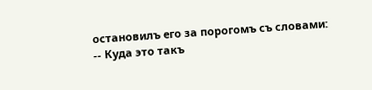остановилъ его за порогомъ съ словами:
-- Куда это такъ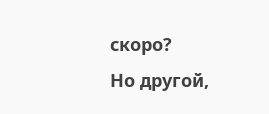скоро?
Но другой,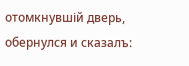отомкнувшій дверь, обернулся и сказалъ: